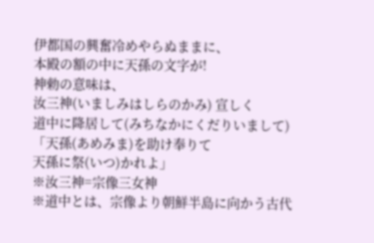伊都国の興奮冷めやらぬままに、
本殿の額の中に天孫の文字が!
神勅の意味は、
汝三神(いましみはしらのかみ) 宣しく
道中に降居して(みちなかにくだりいまして)
「天孫(あめみま)を助け奉りて
天孫に祭(いつ)かれよ」
※汝三神=宗像三女神
※道中とは、宗像より朝鮮半島に向かう古代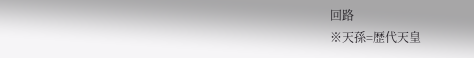回路
※天孫=歴代天皇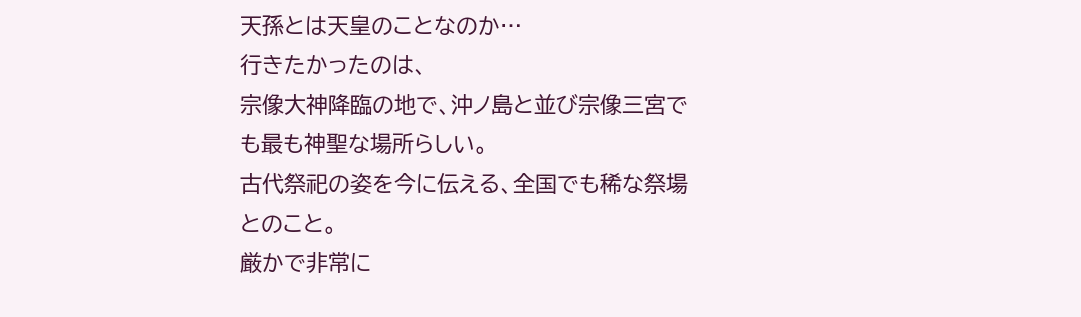天孫とは天皇のことなのか…
行きたかったのは、
宗像大神降臨の地で、沖ノ島と並び宗像三宮でも最も神聖な場所らしい。
古代祭祀の姿を今に伝える、全国でも稀な祭場とのこと。
厳かで非常に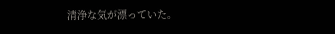清浄な気が漂っていた。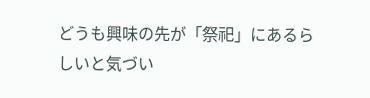どうも興味の先が「祭祀」にあるらしいと気づい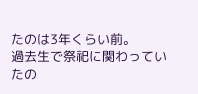たのは3年くらい前。
過去生で祭祀に関わっていたの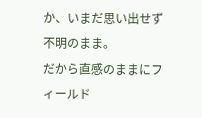か、いまだ思い出せず不明のまま。
だから直感のままにフィールド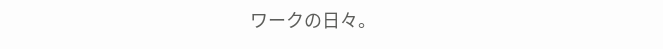ワークの日々。